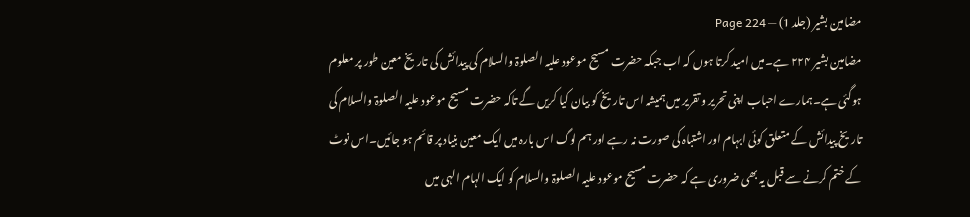مضامین بشیر (جلد 1) — Page 224
مضامین بشیر ۲۲۴ ہے۔میں امید کرتا ہوں کہ اب جبکہ حضرت مسیح موعود علیہ الصلوۃ والسلام کی پیدائش کی تاریخ معین طور پر معلوم ہوگئی ہے۔ہمارے احباب اپنی تحریر و تقریر میں ہمیشہ اس تاریخ کو بیان کیا کریں گے تاکہ حضرت مسیح موعود علیہ الصلوۃ والسلام کی تاریخ پیدائش کے متعلق کوئی ابہام اور اشتباہ کی صورت نہ رہے اور ہم لوگ اس بارہ میں ایک معین بنیاد پر قائم ہو جائیں۔اس نوٹ کے ختم کرنے سے قبل یہ بھی ضروری ہے کہ حضرت مسیح موعود علیہ الصلوۃ والسلام کو ایک الہام الہی میں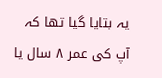یہ بتایا گیا تھا کہ آپ کی عمر ۸ سال یا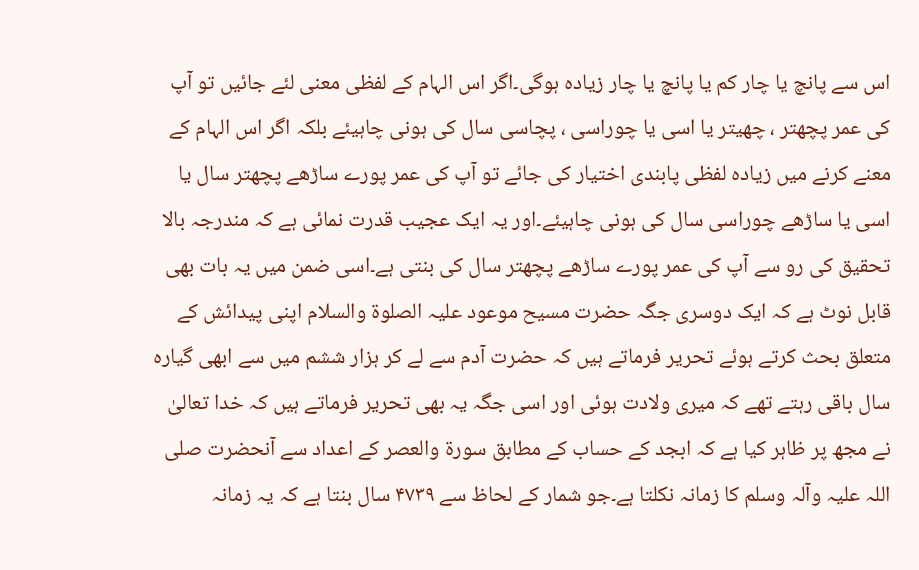اس سے پانچ یا چار کم یا پانچ یا چار زیادہ ہوگی۔اگر اس الہام کے لفظی معنی لئے جائیں تو آپ کی عمر پچھتر ، چھیتر یا اسی یا چوراسی ، پچاسی سال کی ہونی چاہیئے بلکہ اگر اس الہام کے معنے کرنے میں زیادہ لفظی پابندی اختیار کی جائے تو آپ کی عمر پورے ساڑھے پچھتر سال یا اسی یا ساڑھے چوراسی سال کی ہونی چاہیئے۔اور یہ ایک عجیب قدرت نمائی ہے کہ مندرجہ بالا تحقیق کی رو سے آپ کی عمر پورے ساڑھے پچھتر سال کی بنتی ہے۔اسی ضمن میں یہ بات بھی قابل نوٹ ہے کہ ایک دوسری جگہ حضرت مسیح موعود علیہ الصلوۃ والسلام اپنی پیدائش کے متعلق بحث کرتے ہوئے تحریر فرماتے ہیں کہ حضرت آدم سے لے کر ہزار ششم میں سے ابھی گیارہ سال باقی رہتے تھے کہ میری ولادت ہوئی اور اسی جگہ یہ بھی تحریر فرماتے ہیں کہ خدا تعالیٰ نے مجھ پر ظاہر کیا ہے کہ ابجد کے حساب کے مطابق سورۃ والعصر کے اعداد سے آنحضرت صلی اللہ علیہ وآلہ وسلم کا زمانہ نکلتا ہے۔جو شمار کے لحاظ سے ۴۷۳۹ سال بنتا ہے کہ یہ زمانہ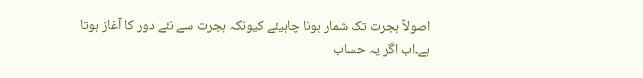اصولاً ہجرت تک شمار ہونا چاہیئے کیونکہ ہجرت سے نئے دور کا آغاز ہوتا ہے۔اب اگر یہ حساب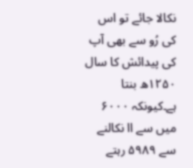نکالا جائے تو اس کی رُو سے بھی آپ کی پیدائش کا سال ۱۲۵۰ھ بنتا ہے۔کیونکہ ۶۰۰۰ میں سے اا نکالنے سے ۵۹۸۹ رہتے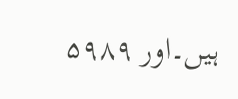ہیں۔اور ۵۹۸۹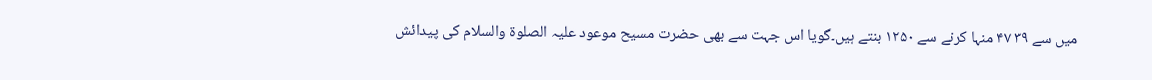میں سے ۳۹ ۴۷ منہا کرنے سے ۱۲۵۰ بنتے ہیں۔گویا اس جہت سے بھی حضرت مسیح موعود علیہ الصلوۃ والسلام کی پیدائش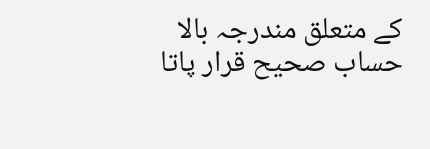کے متعلق مندرجہ بالا حساب صحیح قرار پاتا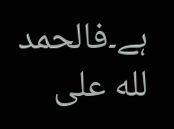ہے۔فالحمد لله علی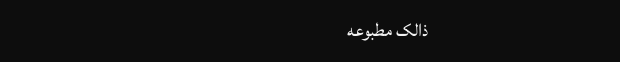ذالک مطبوعه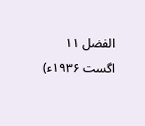الفضل ۱۱ اگست ۱۹۳۶ء)